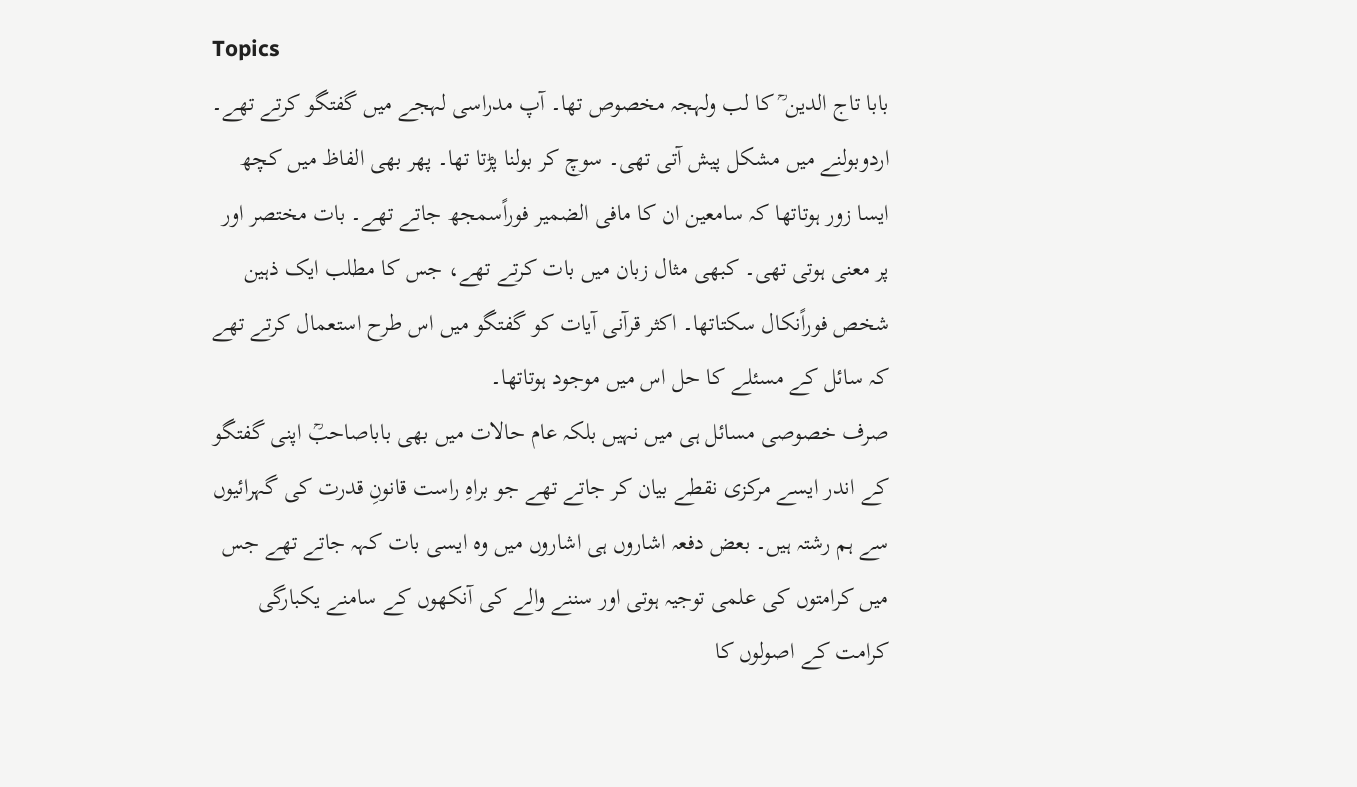Topics
بابا تاج الدین ؒ کا لب ولہجہ مخصوص تھا۔ آپ مدراسی لہجے میں گفتگو کرتے تھے۔ اردوبولنے میں مشکل پیش آتی تھی۔ سوچ کر بولنا پڑتا تھا۔ پھر بھی الفاظ میں کچھ ایسا زور ہوتاتھا کہ سامعین ان کا مافی الضمیر فوراًسمجھ جاتے تھے۔ بات مختصر اور پر معنی ہوتی تھی۔ کبھی مثال زبان میں بات کرتے تھے، جس کا مطلب ایک ذہین شخص فوراًنکال سکتاتھا۔ اکثر قرآنی آیات کو گفتگو میں اس طرح استعمال کرتے تھے کہ سائل کے مسئلے کا حل اس میں موجود ہوتاتھا۔
صرف خصوصی مسائل ہی میں نہیں بلکہ عام حالات میں بھی باباصاحبؒ اپنی گفتگو کے اندر ایسے مرکزی نقطے بیان کر جاتے تھے جو براہِ راست قانونِ قدرت کی گہرائیوں سے ہم رشتہ ہیں۔ بعض دفعہ اشاروں ہی اشاروں میں وہ ایسی بات کہہ جاتے تھے جس میں کرامتوں کی علمی توجیہ ہوتی اور سننے والے کی آنکھوں کے سامنے یکبارگی کرامت کے اصولوں کا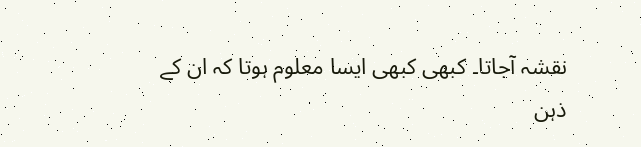نقشہ آجاتا۔ کبھی کبھی ایسا معلوم ہوتا کہ ان کے ذہن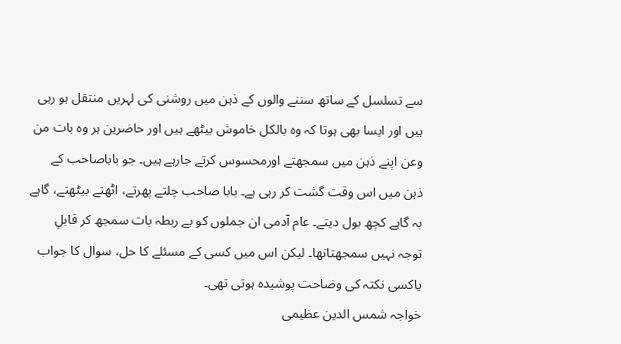سے تسلسل کے ساتھ سننے والوں کے ذہن میں روشنی کی لہریں منتقل ہو رہی ہیں اور ایسا بھی ہوتا کہ وہ بالکل خاموش بیٹھے ہیں اور حاضرین ہر وہ بات من وعن اپنے ذہن میں سمجھتے اورمحسوس کرتے جارہے ہیں۔ جو باباصاحب کے ذہن میں اس وقت گشت کر رہی ہے۔ بابا صاحب چلتے پھرتے، اٹھتے بیٹھتے، گاہے بہ گاہے کچھ بول دیتے۔ عام آدمی ان جملوں کو بے ربطہ بات سمجھ کر قابلِ توجہ نہیں سمجھتاتھا۔ لیکن اس میں کسی کے مسئلے کا حل، سوال کا جواب یاکسی نکتہ کی وضاحت پوشیدہ ہوتی تھی۔
خواجہ شمس الدین عظیمی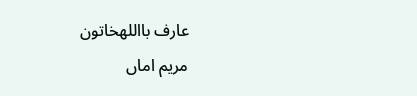عارف بااللهخاتون
مریم اماں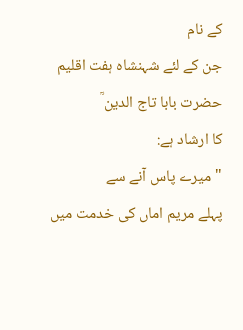کے نام
جن کے لئے شہنشاہ ہفت اقلیم
حضرت بابا تاج الدین ؒ
کا ارشاد ہے:
"میرے پاس آنے سے
پہلے مریم اماں کی خدمت میں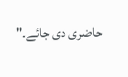حاضری دی جائے۔"